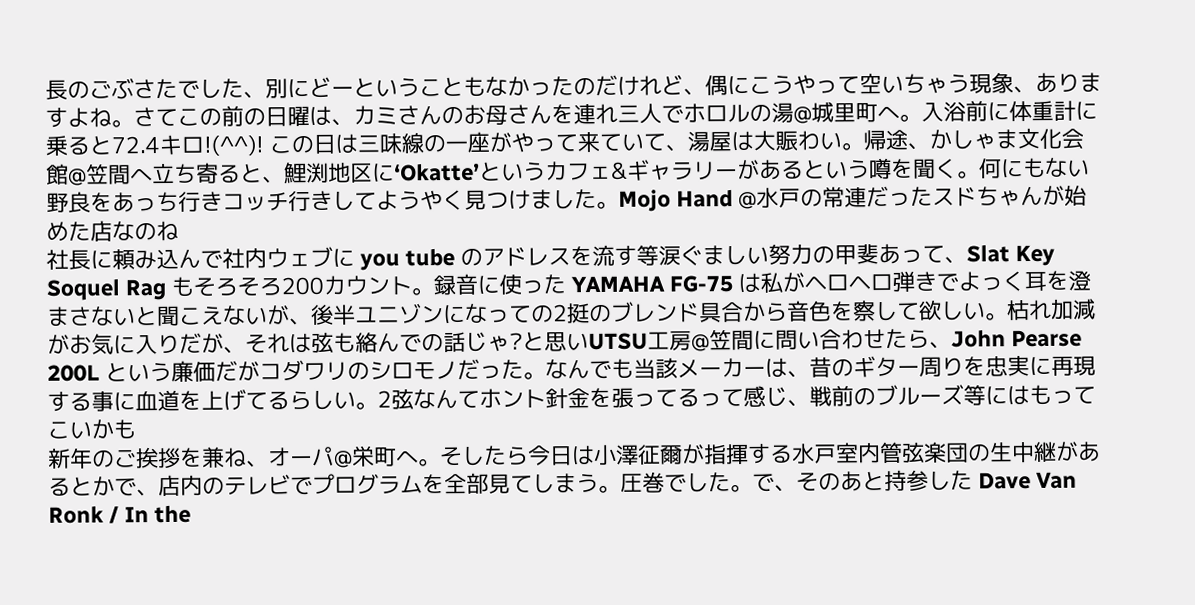長のごぶさたでした、別にどーということもなかったのだけれど、偶にこうやって空いちゃう現象、ありますよね。さてこの前の日曜は、カミさんのお母さんを連れ三人でホロルの湯@城里町へ。入浴前に体重計に乗ると72.4キロ!(^^)! この日は三味線の一座がやって来ていて、湯屋は大賑わい。帰途、かしゃま文化会館@笠間へ立ち寄ると、鯉渕地区に‘Okatte’というカフェ&ギャラリーがあるという噂を聞く。何にもない野良をあっち行きコッチ行きしてようやく見つけました。Mojo Hand @水戸の常連だったスドちゃんが始めた店なのね
社長に頼み込んで社内ウェブに you tube のアドレスを流す等涙ぐましい努力の甲斐あって、Slat Key Soquel Rag もそろそろ200カウント。録音に使った YAMAHA FG-75 は私がヘロヘロ弾きでよっく耳を澄まさないと聞こえないが、後半ユニゾンになっての2挺のブレンド具合から音色を察して欲しい。枯れ加減がお気に入りだが、それは弦も絡んでの話じゃ?と思いUTSU工房@笠間に問い合わせたら、John Pearse 200L という廉価だがコダワリのシロモノだった。なんでも当該メーカーは、昔のギター周りを忠実に再現する事に血道を上げてるらしい。2弦なんてホント針金を張ってるって感じ、戦前のブルーズ等にはもってこいかも
新年のご挨拶を兼ね、オーパ@栄町へ。そしたら今日は小澤征爾が指揮する水戸室内管弦楽団の生中継があるとかで、店内のテレビでプログラムを全部見てしまう。圧巻でした。で、そのあと持参した Dave Van Ronk / In the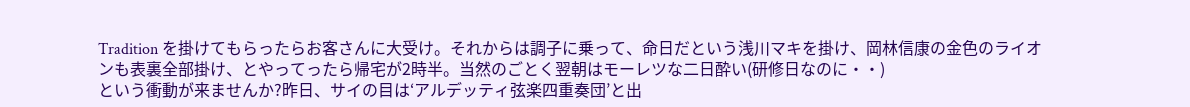Tradition を掛けてもらったらお客さんに大受け。それからは調子に乗って、命日だという浅川マキを掛け、岡林信康の金色のライオンも表裏全部掛け、とやってったら帰宅が2時半。当然のごとく翌朝はモーレツな二日酔い(研修日なのに・・)
という衝動が来ませんか?昨日、サイの目は‘アルデッティ弦楽四重奏団’と出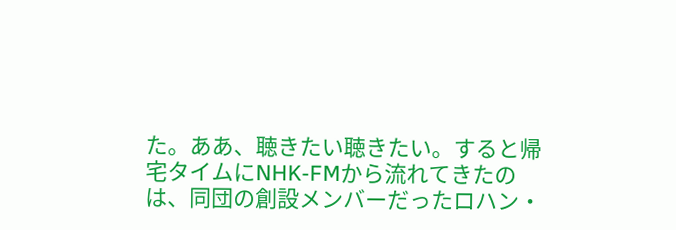た。ああ、聴きたい聴きたい。すると帰宅タイムにNHK-FMから流れてきたのは、同団の創設メンバーだったロハン・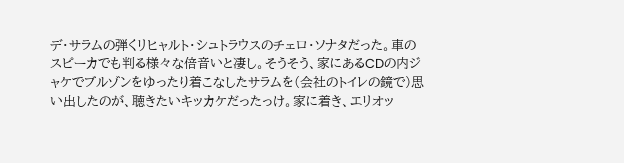デ・サラムの弾くリヒャルト・シュトラウスのチェロ・ソナタだった。車のスピーカでも判る様々な倍音いと凄し。そうそう、家にあるCDの内ジャケでブルゾンをゆったり着こなしたサラムを(会社のトイレの鏡で)思い出したのが、聴きたいキッカケだったっけ。家に着き、エリオッ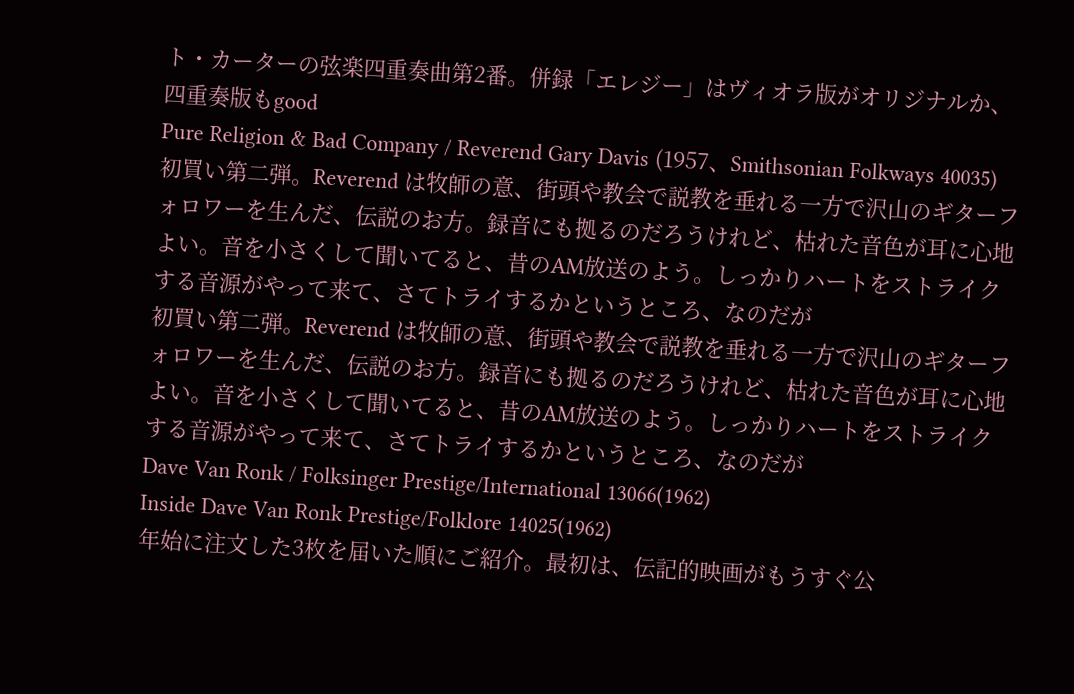ト・カーターの弦楽四重奏曲第2番。併録「エレジー」はヴィオラ版がオリジナルか、四重奏版もgood
Pure Religion & Bad Company / Reverend Gary Davis (1957、Smithsonian Folkways 40035)
初買い第二弾。Reverend は牧師の意、街頭や教会で説教を垂れる一方で沢山のギターフォロワーを生んだ、伝説のお方。録音にも拠るのだろうけれど、枯れた音色が耳に心地よい。音を小さくして聞いてると、昔のAM放送のよう。しっかりハートをストライクする音源がやって来て、さてトライするかというところ、なのだが
初買い第二弾。Reverend は牧師の意、街頭や教会で説教を垂れる一方で沢山のギターフォロワーを生んだ、伝説のお方。録音にも拠るのだろうけれど、枯れた音色が耳に心地よい。音を小さくして聞いてると、昔のAM放送のよう。しっかりハートをストライクする音源がやって来て、さてトライするかというところ、なのだが
Dave Van Ronk / Folksinger Prestige/International 13066(1962)
Inside Dave Van Ronk Prestige/Folklore 14025(1962)
年始に注文した3枚を届いた順にご紹介。最初は、伝記的映画がもうすぐ公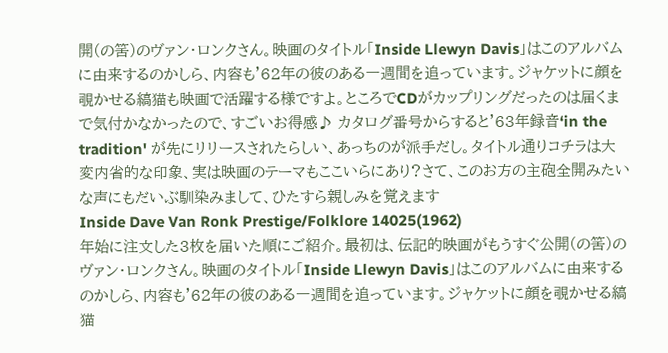開(の筈)のヴァン・ロンクさん。映画のタイトル「Inside Llewyn Davis」はこのアルバムに由来するのかしら、内容も'62年の彼のある一週間を追っています。ジャケットに顔を覗かせる縞猫も映画で活躍する様ですよ。ところでCDがカップリングだったのは届くまで気付かなかったので、すごいお得感♪ カタログ番号からすると'63年録音‘in the tradition' が先にリリースされたらしい、あっちのが派手だし。タイトル通りコチラは大変内省的な印象、実は映画のテーマもここいらにあり?さて、このお方の主砲全開みたいな声にもだいぶ馴染みまして、ひたすら親しみを覚えます
Inside Dave Van Ronk Prestige/Folklore 14025(1962)
年始に注文した3枚を届いた順にご紹介。最初は、伝記的映画がもうすぐ公開(の筈)のヴァン・ロンクさん。映画のタイトル「Inside Llewyn Davis」はこのアルバムに由来するのかしら、内容も'62年の彼のある一週間を追っています。ジャケットに顔を覗かせる縞猫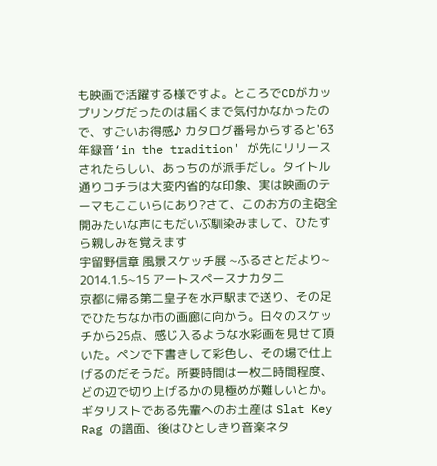も映画で活躍する様ですよ。ところでCDがカップリングだったのは届くまで気付かなかったので、すごいお得感♪ カタログ番号からすると'63年録音‘in the tradition' が先にリリースされたらしい、あっちのが派手だし。タイトル通りコチラは大変内省的な印象、実は映画のテーマもここいらにあり?さて、このお方の主砲全開みたいな声にもだいぶ馴染みまして、ひたすら親しみを覚えます
宇留野信章 風景スケッチ展 ~ふるさとだより~ 2014.1.5~15 アートスペースナカタニ
京都に帰る第二皇子を水戸駅まで送り、その足でひたちなか市の画廊に向かう。日々のスケッチから25点、感じ入るような水彩画を見せて頂いた。ペンで下書きして彩色し、その場で仕上げるのだそうだ。所要時間は一枚二時間程度、どの辺で切り上げるかの見極めが難しいとか。ギタリストである先輩へのお土産は Slat Key Rag の譜面、後はひとしきり音楽ネタ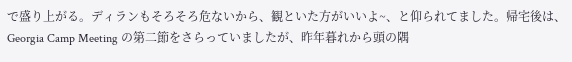で盛り上がる。ディランもそろそろ危ないから、観といた方がいいよ~、と仰られてました。帰宅後は、Georgia Camp Meeting の第二節をさらっていましたが、昨年暮れから頭の隅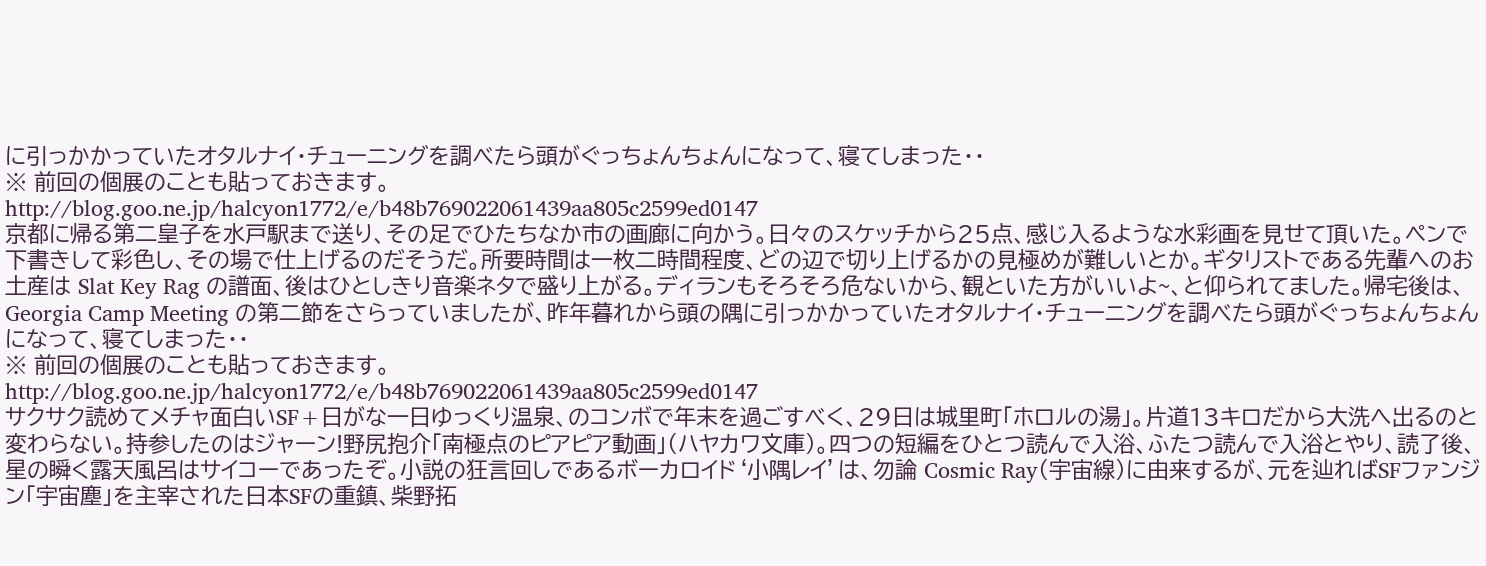に引っかかっていたオタルナイ・チューニングを調べたら頭がぐっちょんちょんになって、寝てしまった・・
※ 前回の個展のことも貼っておきます。
http://blog.goo.ne.jp/halcyon1772/e/b48b769022061439aa805c2599ed0147
京都に帰る第二皇子を水戸駅まで送り、その足でひたちなか市の画廊に向かう。日々のスケッチから25点、感じ入るような水彩画を見せて頂いた。ペンで下書きして彩色し、その場で仕上げるのだそうだ。所要時間は一枚二時間程度、どの辺で切り上げるかの見極めが難しいとか。ギタリストである先輩へのお土産は Slat Key Rag の譜面、後はひとしきり音楽ネタで盛り上がる。ディランもそろそろ危ないから、観といた方がいいよ~、と仰られてました。帰宅後は、Georgia Camp Meeting の第二節をさらっていましたが、昨年暮れから頭の隅に引っかかっていたオタルナイ・チューニングを調べたら頭がぐっちょんちょんになって、寝てしまった・・
※ 前回の個展のことも貼っておきます。
http://blog.goo.ne.jp/halcyon1772/e/b48b769022061439aa805c2599ed0147
サクサク読めてメチャ面白いSF+日がな一日ゆっくり温泉、のコンボで年末を過ごすべく、29日は城里町「ホロルの湯」。片道13キロだから大洗へ出るのと変わらない。持参したのはジャーン!野尻抱介「南極点のピアピア動画」(ハヤカワ文庫)。四つの短編をひとつ読んで入浴、ふたつ読んで入浴とやり、読了後、星の瞬く露天風呂はサイコーであったぞ。小説の狂言回しであるボーカロイド‘小隅レイ’は、勿論 Cosmic Ray(宇宙線)に由来するが、元を辿ればSFファンジン「宇宙塵」を主宰された日本SFの重鎮、柴野拓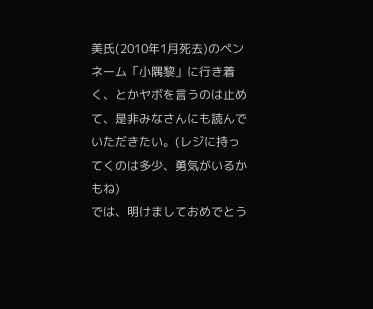美氏(2010年1月死去)のペンネーム「小隅黎」に行き着く、とかヤボを言うのは止めて、是非みなさんにも読んでいただきたい。(レジに持ってくのは多少、勇気がいるかもね)
では、明けましておめでとう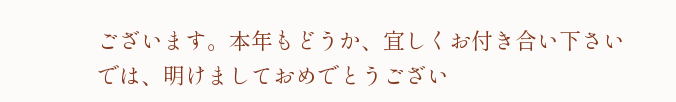ございます。本年もどうか、宜しくお付き合い下さい
では、明けましておめでとうござい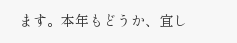ます。本年もどうか、宜し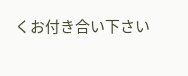くお付き合い下さい